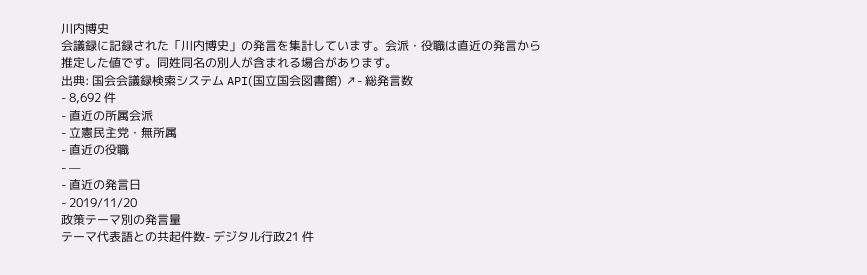川内博史
会議録に記録された「川内博史」の発言を集計しています。会派・役職は直近の発言から推定した値です。同姓同名の別人が含まれる場合があります。
出典: 国会会議録検索システム API(国立国会図書館) ↗- 総発言数
- 8,692 件
- 直近の所属会派
- 立憲民主党・無所属
- 直近の役職
- —
- 直近の発言日
- 2019/11/20
政策テーマ別の発言量
テーマ代表語との共起件数- デジタル行政21 件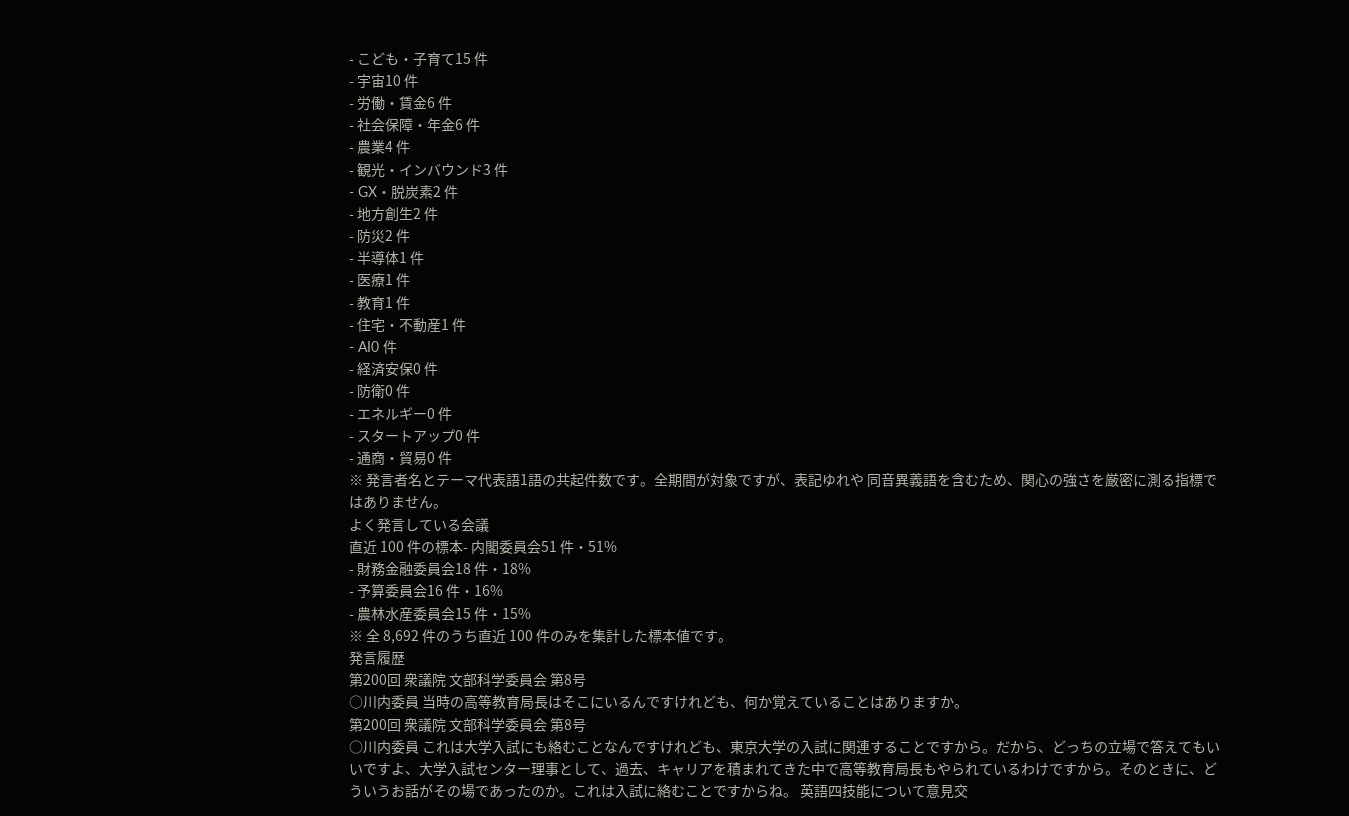- こども・子育て15 件
- 宇宙10 件
- 労働・賃金6 件
- 社会保障・年金6 件
- 農業4 件
- 観光・インバウンド3 件
- GX・脱炭素2 件
- 地方創生2 件
- 防災2 件
- 半導体1 件
- 医療1 件
- 教育1 件
- 住宅・不動産1 件
- AI0 件
- 経済安保0 件
- 防衛0 件
- エネルギー0 件
- スタートアップ0 件
- 通商・貿易0 件
※ 発言者名とテーマ代表語1語の共起件数です。全期間が対象ですが、表記ゆれや 同音異義語を含むため、関心の強さを厳密に測る指標ではありません。
よく発言している会議
直近 100 件の標本- 内閣委員会51 件・51%
- 財務金融委員会18 件・18%
- 予算委員会16 件・16%
- 農林水産委員会15 件・15%
※ 全 8,692 件のうち直近 100 件のみを集計した標本値です。
発言履歴
第200回 衆議院 文部科学委員会 第8号
○川内委員 当時の高等教育局長はそこにいるんですけれども、何か覚えていることはありますか。
第200回 衆議院 文部科学委員会 第8号
○川内委員 これは大学入試にも絡むことなんですけれども、東京大学の入試に関連することですから。だから、どっちの立場で答えてもいいですよ、大学入試センター理事として、過去、キャリアを積まれてきた中で高等教育局長もやられているわけですから。そのときに、どういうお話がその場であったのか。これは入試に絡むことですからね。 英語四技能について意見交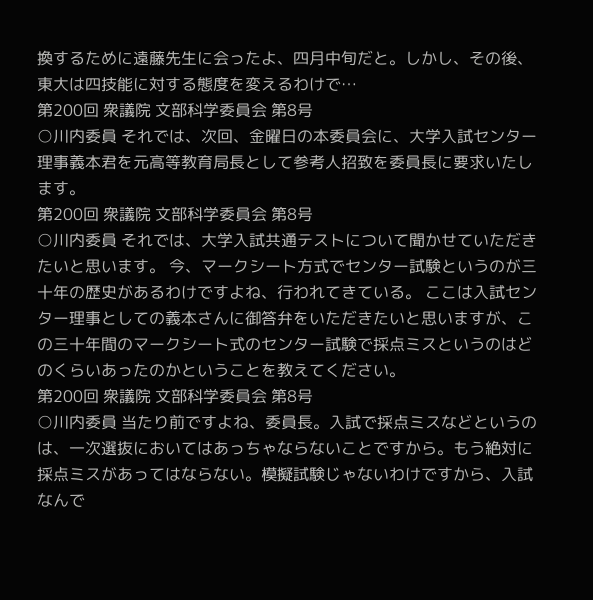換するために遠藤先生に会ったよ、四月中旬だと。しかし、その後、東大は四技能に対する態度を変えるわけで…
第200回 衆議院 文部科学委員会 第8号
○川内委員 それでは、次回、金曜日の本委員会に、大学入試センター理事義本君を元高等教育局長として参考人招致を委員長に要求いたします。
第200回 衆議院 文部科学委員会 第8号
○川内委員 それでは、大学入試共通テストについて聞かせていただきたいと思います。 今、マークシート方式でセンター試験というのが三十年の歴史があるわけですよね、行われてきている。 ここは入試センター理事としての義本さんに御答弁をいただきたいと思いますが、この三十年間のマークシート式のセンター試験で採点ミスというのはどのくらいあったのかということを教えてください。
第200回 衆議院 文部科学委員会 第8号
○川内委員 当たり前ですよね、委員長。入試で採点ミスなどというのは、一次選抜においてはあっちゃならないことですから。もう絶対に採点ミスがあってはならない。模擬試験じゃないわけですから、入試なんで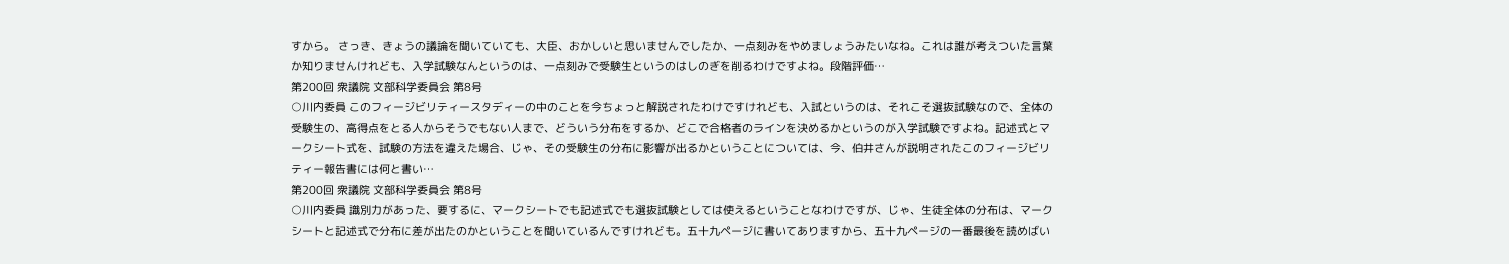すから。 さっき、きょうの議論を聞いていても、大臣、おかしいと思いませんでしたか、一点刻みをやめましょうみたいなね。これは誰が考えついた言葉か知りませんけれども、入学試験なんというのは、一点刻みで受験生というのはしのぎを削るわけですよね。段階評価…
第200回 衆議院 文部科学委員会 第8号
○川内委員 このフィージビリティースタディーの中のことを今ちょっと解説されたわけですけれども、入試というのは、それこそ選抜試験なので、全体の受験生の、高得点をとる人からそうでもない人まで、どういう分布をするか、どこで合格者のラインを決めるかというのが入学試験ですよね。記述式とマークシート式を、試験の方法を違えた場合、じゃ、その受験生の分布に影響が出るかということについては、今、伯井さんが説明されたこのフィージビリティー報告書には何と書い…
第200回 衆議院 文部科学委員会 第8号
○川内委員 識別力があった、要するに、マークシートでも記述式でも選抜試験としては使えるということなわけですが、じゃ、生徒全体の分布は、マークシートと記述式で分布に差が出たのかということを聞いているんですけれども。五十九ページに書いてありますから、五十九ページの一番最後を読めばい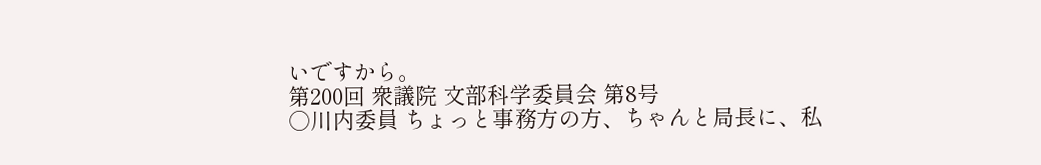いですから。
第200回 衆議院 文部科学委員会 第8号
○川内委員 ちょっと事務方の方、ちゃんと局長に、私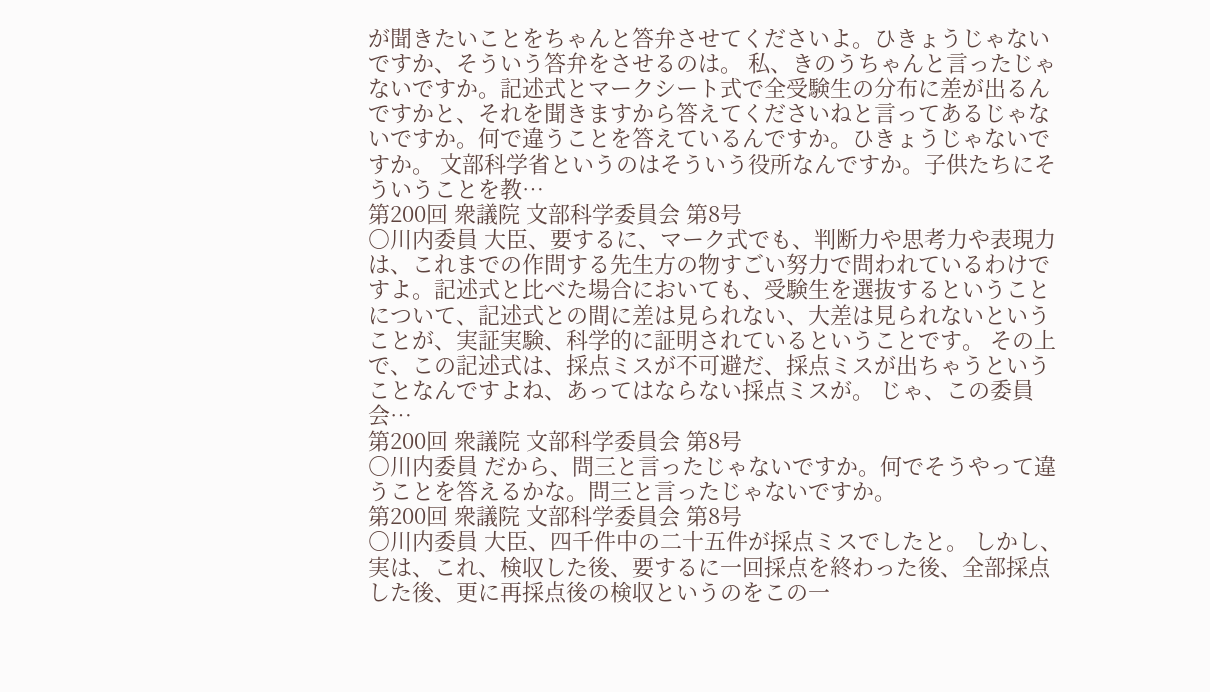が聞きたいことをちゃんと答弁させてくださいよ。ひきょうじゃないですか、そういう答弁をさせるのは。 私、きのうちゃんと言ったじゃないですか。記述式とマークシート式で全受験生の分布に差が出るんですかと、それを聞きますから答えてくださいねと言ってあるじゃないですか。何で違うことを答えているんですか。ひきょうじゃないですか。 文部科学省というのはそういう役所なんですか。子供たちにそういうことを教…
第200回 衆議院 文部科学委員会 第8号
○川内委員 大臣、要するに、マーク式でも、判断力や思考力や表現力は、これまでの作問する先生方の物すごい努力で問われているわけですよ。記述式と比べた場合においても、受験生を選抜するということについて、記述式との間に差は見られない、大差は見られないということが、実証実験、科学的に証明されているということです。 その上で、この記述式は、採点ミスが不可避だ、採点ミスが出ちゃうということなんですよね、あってはならない採点ミスが。 じゃ、この委員会…
第200回 衆議院 文部科学委員会 第8号
○川内委員 だから、問三と言ったじゃないですか。何でそうやって違うことを答えるかな。問三と言ったじゃないですか。
第200回 衆議院 文部科学委員会 第8号
○川内委員 大臣、四千件中の二十五件が採点ミスでしたと。 しかし、実は、これ、検収した後、要するに一回採点を終わった後、全部採点した後、更に再採点後の検収というのをこの一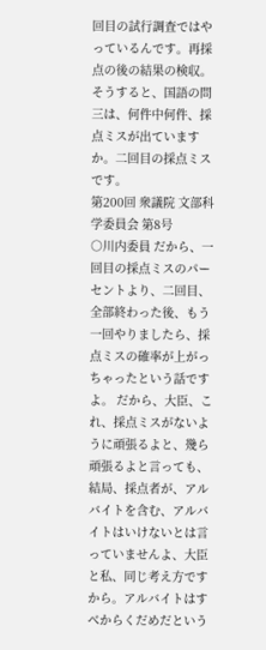回目の試行調査ではやっているんです。再採点の後の結果の検収。 そうすると、国語の問三は、何件中何件、採点ミスが出ていますか。二回目の採点ミスです。
第200回 衆議院 文部科学委員会 第8号
○川内委員 だから、一回目の採点ミスのパーセントより、二回目、全部終わった後、もう一回やりましたら、採点ミスの確率が上がっちゃったという話ですよ。 だから、大臣、これ、採点ミスがないように頑張るよと、幾ら頑張るよと言っても、結局、採点者が、アルバイトを含む、アルバイトはいけないとは言っていませんよ、大臣と私、同じ考え方ですから。アルバイトはすべからくだめだという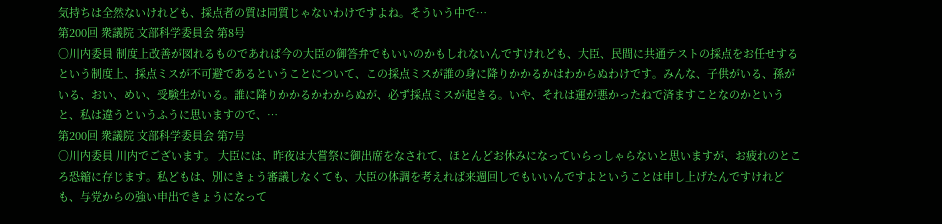気持ちは全然ないけれども、採点者の質は同質じゃないわけですよね。そういう中で…
第200回 衆議院 文部科学委員会 第8号
○川内委員 制度上改善が図れるものであれば今の大臣の御答弁でもいいのかもしれないんですけれども、大臣、民間に共通テストの採点をお任せするという制度上、採点ミスが不可避であるということについて、この採点ミスが誰の身に降りかかるかはわからぬわけです。みんな、子供がいる、孫がいる、おい、めい、受験生がいる。誰に降りかかるかわからぬが、必ず採点ミスが起きる。いや、それは運が悪かったねで済ますことなのかというと、私は違うというふうに思いますので、…
第200回 衆議院 文部科学委員会 第7号
○川内委員 川内でございます。 大臣には、昨夜は大嘗祭に御出席をなされて、ほとんどお休みになっていらっしゃらないと思いますが、お疲れのところ恐縮に存じます。私どもは、別にきょう審議しなくても、大臣の体調を考えれば来週回しでもいいんですよということは申し上げたんですけれども、与党からの強い申出できょうになって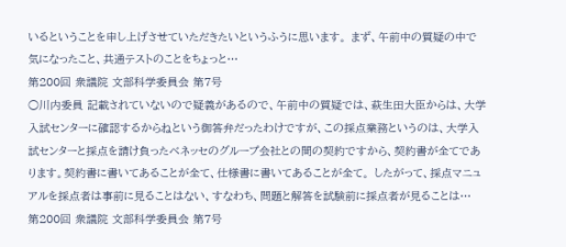いるということを申し上げさせていただきたいというふうに思います。 まず、午前中の質疑の中で気になったこと、共通テストのことをちょっと…
第200回 衆議院 文部科学委員会 第7号
○川内委員 記載されていないので疑義があるので、午前中の質疑では、萩生田大臣からは、大学入試センターに確認するからねという御答弁だったわけですが、この採点業務というのは、大学入試センターと採点を請け負ったベネッセのグループ会社との間の契約ですから、契約書が全てであります。契約書に書いてあることが全て、仕様書に書いてあることが全て。 したがって、採点マニュアルを採点者は事前に見ることはない、すなわち、問題と解答を試験前に採点者が見ることは…
第200回 衆議院 文部科学委員会 第7号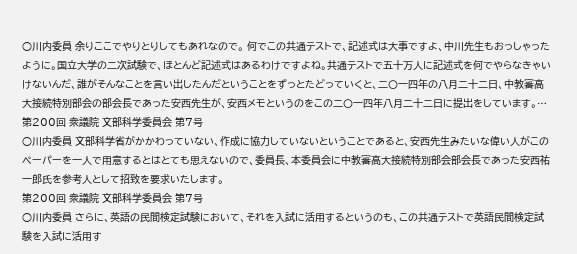○川内委員 余りここでやりとりしてもあれなので。 何でこの共通テストで、記述式は大事ですよ、中川先生もおっしゃったように。国立大学の二次試験で、ほとんど記述式はあるわけですよね。共通テストで五十万人に記述式を何でやらなきゃいけないんだ、誰がそんなことを言い出したんだということをずっとたどっていくと、二〇一四年の八月二十二日、中教審高大接続特別部会の部会長であった安西先生が、安西メモというのをこの二〇一四年八月二十二日に提出をしています。…
第200回 衆議院 文部科学委員会 第7号
○川内委員 文部科学省がかかわっていない、作成に協力していないということであると、安西先生みたいな偉い人がこのペーパーを一人で用意するとはとても思えないので、委員長、本委員会に中教審高大接続特別部会部会長であった安西祐一郎氏を参考人として招致を要求いたします。
第200回 衆議院 文部科学委員会 第7号
○川内委員 さらに、英語の民間検定試験において、それを入試に活用するというのも、この共通テストで英語民間検定試験を入試に活用す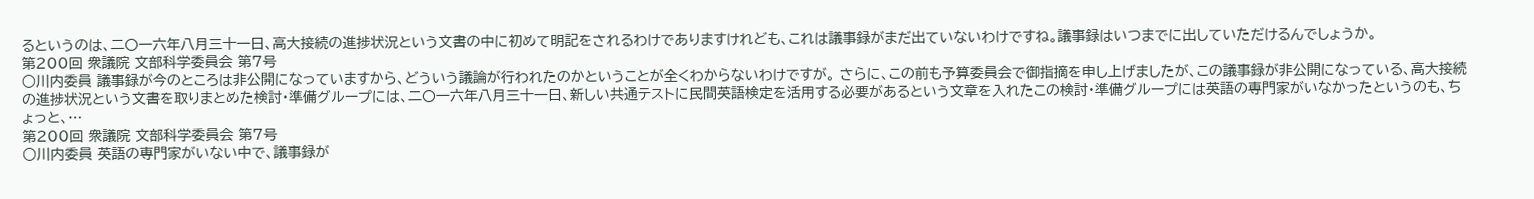るというのは、二〇一六年八月三十一日、高大接続の進捗状況という文書の中に初めて明記をされるわけでありますけれども、これは議事録がまだ出ていないわけですね。議事録はいつまでに出していただけるんでしょうか。
第200回 衆議院 文部科学委員会 第7号
○川内委員 議事録が今のところは非公開になっていますから、どういう議論が行われたのかということが全くわからないわけですが。 さらに、この前も予算委員会で御指摘を申し上げましたが、この議事録が非公開になっている、高大接続の進捗状況という文書を取りまとめた検討・準備グループには、二〇一六年八月三十一日、新しい共通テストに民間英語検定を活用する必要があるという文章を入れたこの検討・準備グループには英語の専門家がいなかったというのも、ちょっと、…
第200回 衆議院 文部科学委員会 第7号
○川内委員 英語の専門家がいない中で、議事録が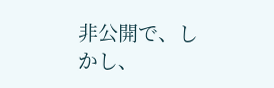非公開で、しかし、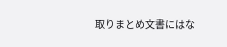取りまとめ文書にはな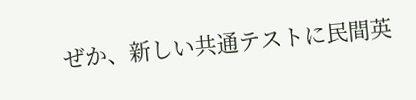ぜか、新しい共通テストに民間英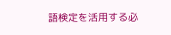語検定を活用する必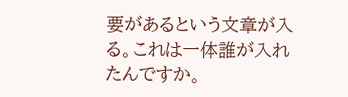要があるという文章が入る。これは一体誰が入れたんですか。